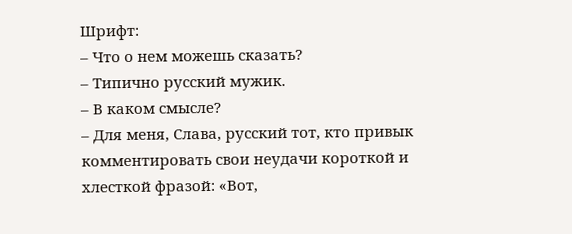Шрифт:
– Что о нем можешь сказать?
– Типично русский мужик.
– В каком смысле?
– Для меня, Слава, русский тот, кто привык комментировать свои неудачи короткой и хлесткой фразой: «Вот,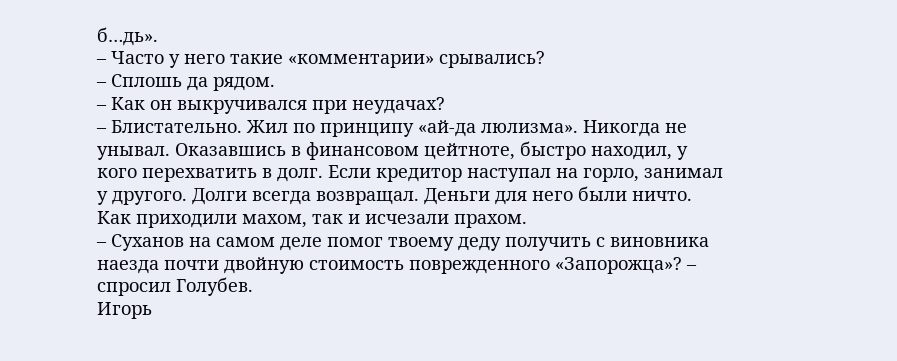б…дь».
– Часто у него такие «комментарии» срывались?
– Сплошь да рядом.
– Как он выкручивался при неудачах?
– Блистательно. Жил по принципу «ай-да люлизма». Никогда не унывал. Оказавшись в финансовом цейтноте, быстро находил, у кого перехватить в долг. Если кредитор наступал на горло, занимал у другого. Долги всегда возвращал. Деньги для него были ничто. Как приходили махом, так и исчезали прахом.
– Суханов на самом деле помог твоему деду получить с виновника наезда почти двойную стоимость поврежденного «Запорожца»? – спросил Голубев.
Игорь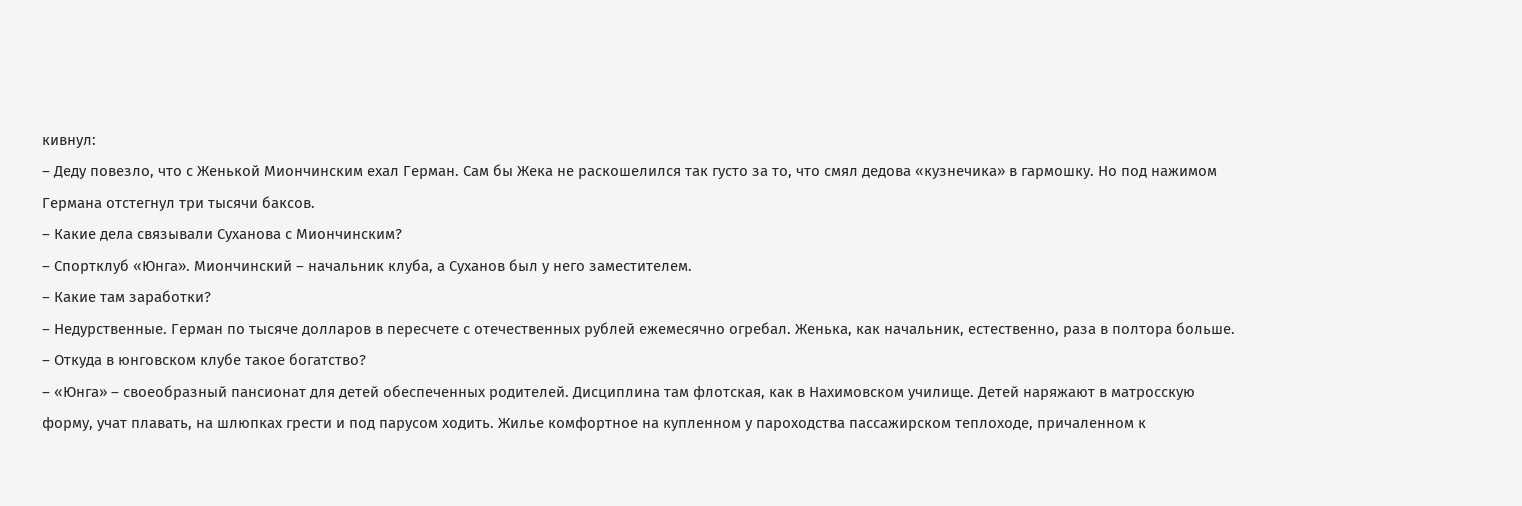кивнул:
– Деду повезло, что с Женькой Миончинским ехал Герман. Сам бы Жека не раскошелился так густо за то, что смял дедова «кузнечика» в гармошку. Но под нажимом Германа отстегнул три тысячи баксов.
– Какие дела связывали Суханова с Миончинским?
– Спортклуб «Юнга». Миончинский – начальник клуба, а Суханов был у него заместителем.
– Какие там заработки?
– Недурственные. Герман по тысяче долларов в пересчете с отечественных рублей ежемесячно огребал. Женька, как начальник, естественно, раза в полтора больше.
– Откуда в юнговском клубе такое богатство?
– «Юнга» – своеобразный пансионат для детей обеспеченных родителей. Дисциплина там флотская, как в Нахимовском училище. Детей наряжают в матросскую форму, учат плавать, на шлюпках грести и под парусом ходить. Жилье комфортное на купленном у пароходства пассажирском теплоходе, причаленном к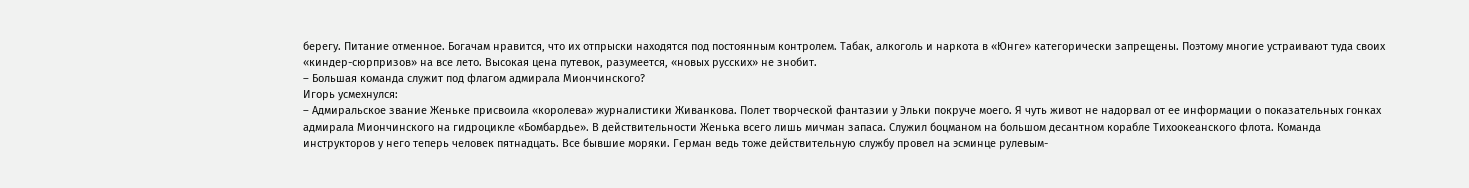берегу. Питание отменное. Богачам нравится, что их отпрыски находятся под постоянным контролем. Табак, алкоголь и наркота в «Юнге» категорически запрещены. Поэтому многие устраивают туда своих «киндер-сюрпризов» на все лето. Высокая цена путевок, разумеется, «новых русских» не знобит.
– Большая команда служит под флагом адмирала Миончинского?
Игорь усмехнулся:
– Адмиральское звание Женьке присвоила «королева» журналистики Живанкова. Полет творческой фантазии у Эльки покруче моего. Я чуть живот не надорвал от ее информации о показательных гонках адмирала Миончинского на гидроцикле «Бомбардье». В действительности Женька всего лишь мичман запаса. Служил боцманом на большом десантном корабле Тихоокеанского флота. Команда инструкторов у него теперь человек пятнадцать. Все бывшие моряки. Герман ведь тоже действительную службу провел на эсминце рулевым-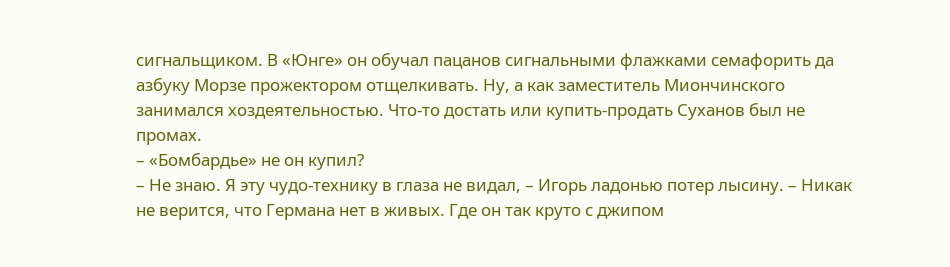сигнальщиком. В «Юнге» он обучал пацанов сигнальными флажками семафорить да азбуку Морзе прожектором отщелкивать. Ну, а как заместитель Миончинского занимался хоздеятельностью. Что-то достать или купить-продать Суханов был не промах.
– «Бомбардье» не он купил?
– Не знаю. Я эту чудо-технику в глаза не видал, – Игорь ладонью потер лысину. – Никак не верится, что Германа нет в живых. Где он так круто с джипом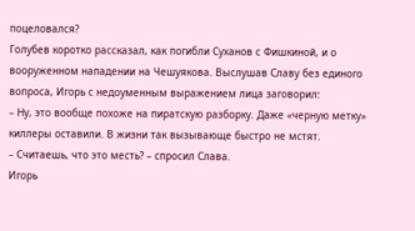поцеловался?
Голубев коротко рассказал, как погибли Суханов с Фишкиной, и о вооруженном нападении на Чешуякова. Выслушав Славу без единого вопроса, Игорь с недоуменным выражением лица заговорил:
– Ну, это вообще похоже на пиратскую разборку. Даже «черную метку» киллеры оставили. В жизни так вызывающе быстро не мстят.
– Считаешь, что это месть? – спросил Слава.
Игорь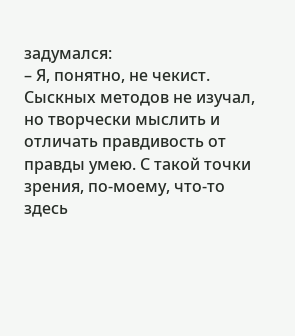задумался:
– Я, понятно, не чекист. Сыскных методов не изучал, но творчески мыслить и отличать правдивость от правды умею. С такой точки зрения, по-моему, что-то здесь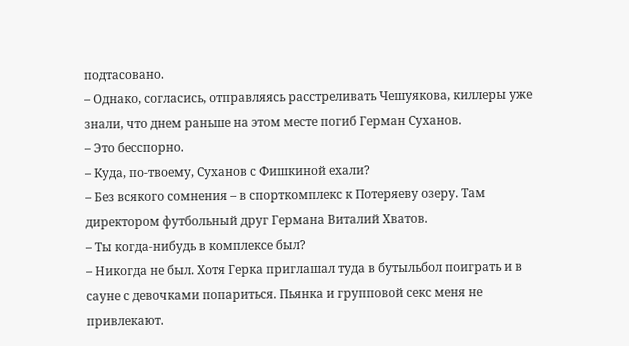подтасовано.
– Однако, согласись, отправляясь расстреливать Чешуякова, киллеры уже знали, что днем раньше на этом месте погиб Герман Суханов.
– Это бесспорно.
– Куда, по-твоему, Суханов с Фишкиной ехали?
– Без всякого сомнения – в спорткомплекс к Потеряеву озеру. Там директором футбольный друг Германа Виталий Хватов.
– Ты когда-нибудь в комплексе был?
– Никогда не был. Хотя Герка приглашал туда в бутыльбол поиграть и в сауне с девочками попариться. Пьянка и групповой секс меня не привлекают.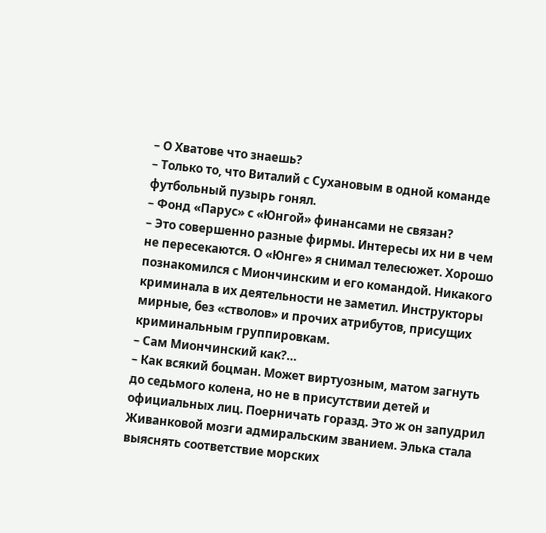– О Хватове что знаешь?
– Только то, что Виталий с Сухановым в одной команде футбольный пузырь гонял.
– Фонд «Парус» с «Юнгой» финансами не связан?
– Это совершенно разные фирмы. Интересы их ни в чем не пересекаются. О «Юнге» я снимал телесюжет. Хорошо познакомился с Миончинским и его командой. Никакого криминала в их деятельности не заметил. Инструкторы мирные, без «стволов» и прочих атрибутов, присущих криминальным группировкам.
– Сам Миончинский как?…
– Как всякий боцман. Может виртуозным, матом загнуть до седьмого колена, но не в присутствии детей и официальных лиц. Поерничать горазд. Это ж он запудрил Живанковой мозги адмиральским званием. Элька стала выяснять соответствие морских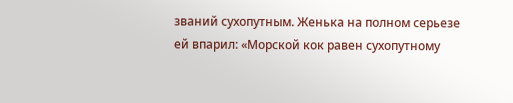званий сухопутным. Женька на полном серьезе ей впарил: «Морской кок равен сухопутному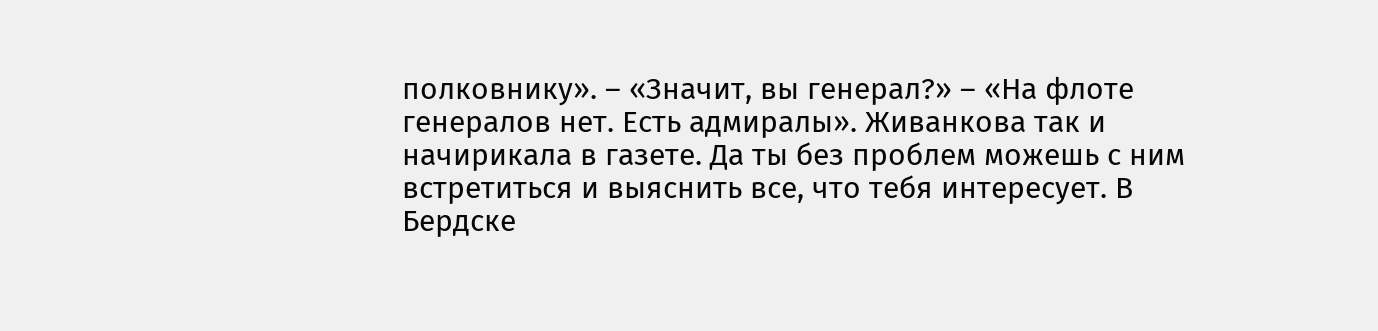полковнику». – «Значит, вы генерал?» – «На флоте генералов нет. Есть адмиралы». Живанкова так и начирикала в газете. Да ты без проблем можешь с ним встретиться и выяснить все, что тебя интересует. В Бердске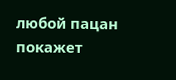любой пацан покажет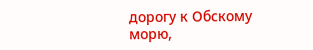дорогу к Обскому морю,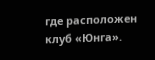где расположен клуб «Юнга».